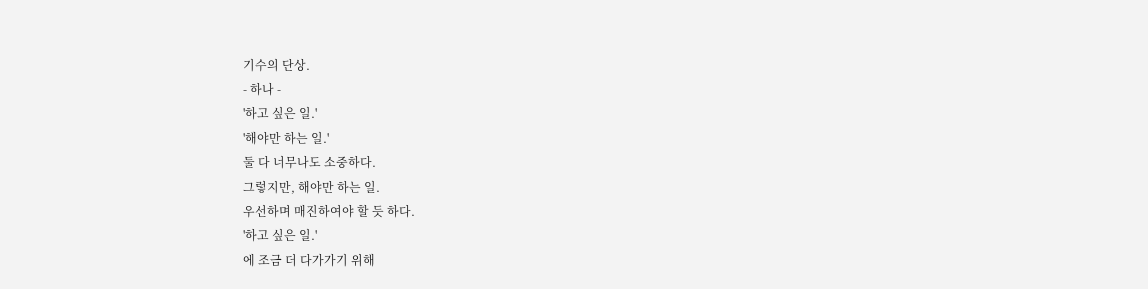기수의 단상.
- 하나 -
'하고 싶은 일.'
'해야만 하는 일.'
둘 다 너무나도 소중하다.
그렇지만, 해야만 하는 일.
우선하며 매진하여야 할 듯 하다.
'하고 싶은 일.'
에 조금 더 다가가기 위해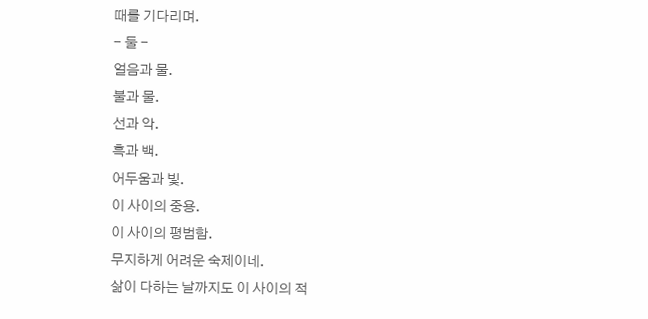때를 기다리며.
- 둘 -
얼음과 물.
불과 물.
선과 악.
흑과 백.
어두움과 빛.
이 사이의 중용.
이 사이의 평범함.
무지하게 어려운 숙제이네.
삶이 다하는 날까지도 이 사이의 적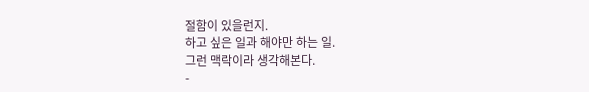절함이 있을런지.
하고 싶은 일과 해야만 하는 일.
그런 맥락이라 생각해본다.
-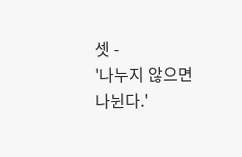셋 -
'나누지 않으면 나뉜다.'